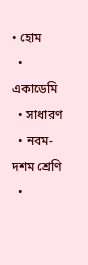• হোম
  • একাডেমি
  • সাধারণ
  • নবম-দশম শ্রেণি
  •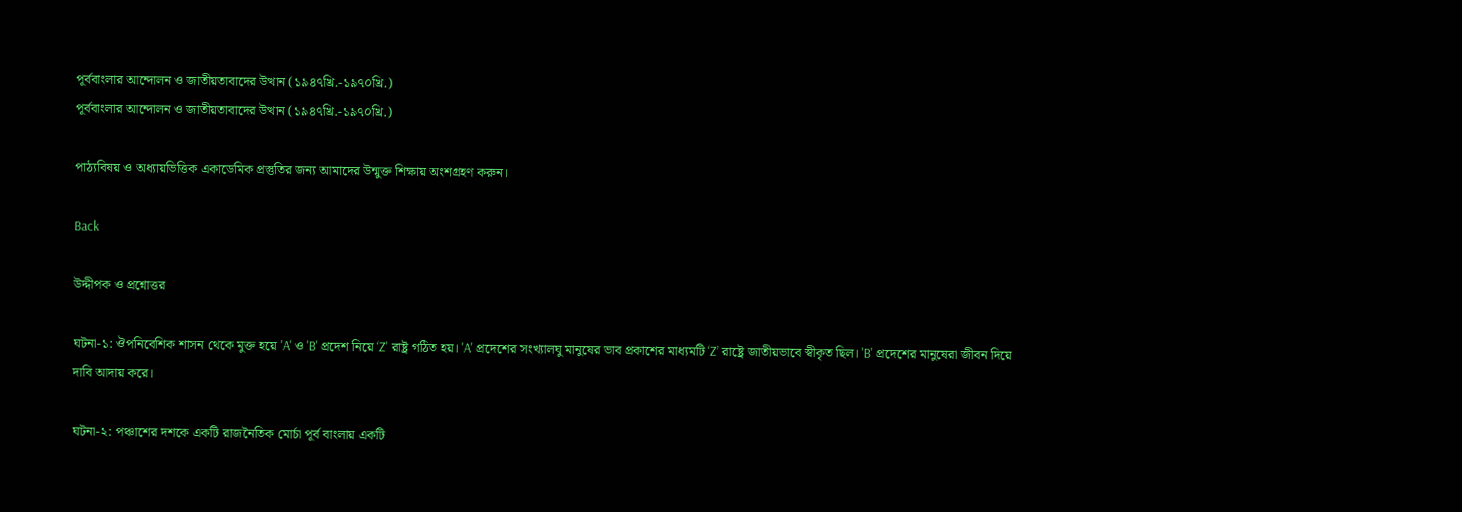পূর্ববাংলার আন্দোলন ও জাতীয়তাবাদের উত্থান (১৯৪৭খ্রি.-১৯৭০খ্রি.)
পূর্ববাংলার আন্দোলন ও জাতীয়তাবাদের উত্থান (১৯৪৭খ্রি.-১৯৭০খ্রি.)

পাঠ্যবিষয় ও অধ্যায়ভিত্তিক একাডেমিক প্রস্তুতির জন্য আমাদের উন্মুক্ত শিক্ষায় অংশগ্রহণ করুন।

Back

উদ্দীপক ও প্রশ্নোত্তর

ঘটনা-১: ঔপনিবেশিক শাসন থেকে মুক্ত হয়ে 'A' ও 'B' প্রদেশ নিয়ে ‘Z' রাষ্ট্র গঠিত হয়। 'A' প্রদেশের সংখ্যালঘু মানুষের ভাব প্রকাশের মাধ্যমটি ‘Z’ রাষ্ট্রে জাতীয়ভাবে স্বীকৃত ছিল। 'B' প্রদেশের মানুষেরা জীবন দিয়ে দাবি আদায় করে।

ঘটনা-২: পঞ্চাশের দশকে একটি রাজনৈতিক মোর্চা পূর্ব বাংলায় একটি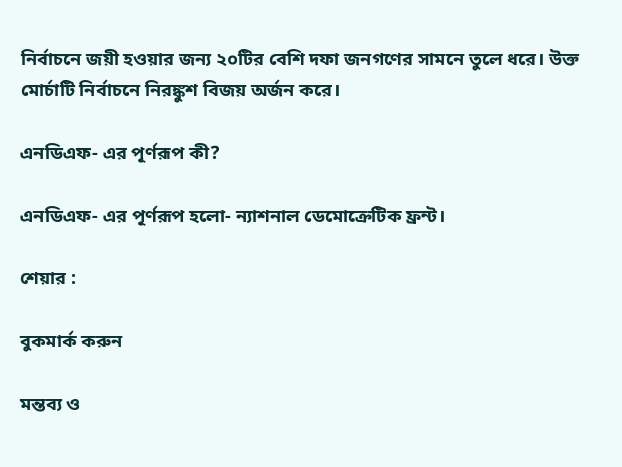নির্বাচনে জয়ী হওয়ার জন্য ২০টির বেশি দফা জনগণের সামনে তুলে ধরে। উক্ত মোর্চাটি নির্বাচনে নিরঙ্কুশ বিজয় অর্জন করে।

এনডিএফ- এর পূর্ণরূপ কী?

এনডিএফ- এর পূর্ণরূপ হলো- ন্যাশনাল ডেমোক্রেটিক ফ্রন্ট।

শেয়ার :

বুকমার্ক করুন

মন্তব্য ও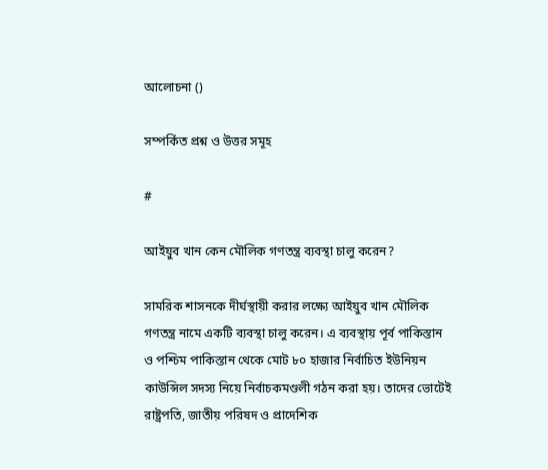আলোচনা ()

সম্পর্কিত প্রশ্ন ও উত্তর সমূহ

#

আইয়ুব খান কেন মৌলিক গণতন্ত্র ব্যবস্থা চালু করেন?

সামরিক শাসনকে দীর্ঘস্থায়ী করার লক্ষ্যে আইয়ুব খান মৌলিক গণতন্ত্র নামে একটি ব্যবস্থা চালু করেন। এ ব্যবস্থায় পূর্ব পাকিস্তান ও পশ্চিম পাকিস্তান থেকে মোট ৮০ হাজার নির্বাচিত ইউনিয়ন কাউন্সিল সদস্য নিয়ে নির্বাচকমণ্ডলী গঠন করা হয়। তাদের ভোটেই রাষ্ট্রপতি, জাতীয় পরিষদ ও প্রাদেশিক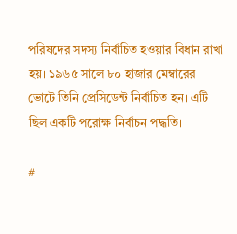পরিষদের সদস্য নির্বাচিত হওয়ার বিধান রাখা হয়। ১৯৬৫ সালে ৮০ হাজার মেম্বারের ভোটে তিনি প্রেসিডেন্ট নির্বাচিত হন। এটি ছিল একটি পরোক্ষ নির্বাচন পদ্ধতি।

#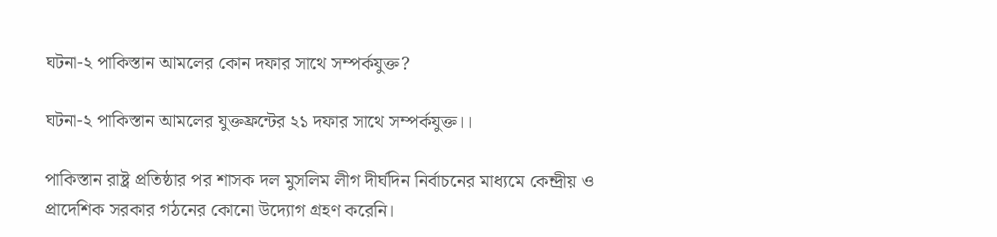ঘটনা-২ পাকিস্তান আমলের কোন দফার সাথে সম্পর্কযুক্ত?

ঘটনা-২ পাকিস্তান আমলের যুক্তফ্রন্টের ২১ দফার সাথে সম্পর্কযুক্ত।।

পাকিস্তান রাষ্ট্র প্রতিষ্ঠার পর শাসক দল মুসলিম লীগ দীর্ঘদিন নির্বাচনের মাধ্যমে কেন্দ্রীয় ও প্রাদেশিক সরকার গঠনের কোনো উদ্যোগ গ্রহণ করেনি।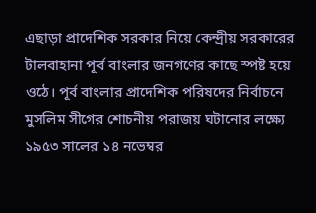এছাড়া প্রাদেশিক সরকার নিয়ে কেন্দ্রীয় সরকারের টালবাহানা পূর্ব বাংলার জনগণের কাছে স্পষ্ট হয়ে ওঠে। পূর্ব বাংলার প্রাদেশিক পরিষদের নির্বাচনে মুসলিম সীগের শোচনীয় পরাজয় ঘটানোর লক্ষ্যে ১৯৫৩ সালের ১৪ নভেম্বর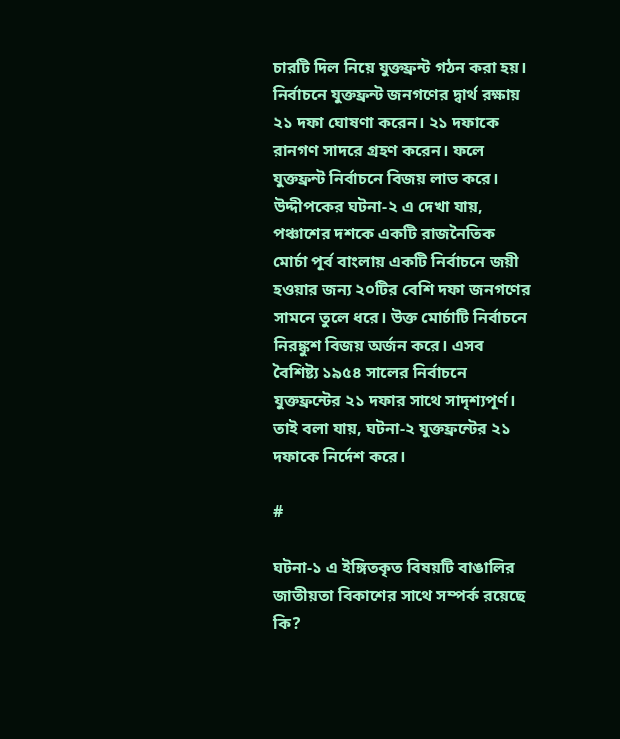চারটি দিল নিয়ে যুক্তফ্রন্ট গঠন করা হয়। নির্বাচনে যুক্তফ্রন্ট জনগণের দ্বার্থ রক্ষায় ২১ দফা ঘোষণা করেন। ২১ দফাকে রানগণ সাদরে গ্রহণ করেন। ফলে যুক্তফ্রন্ট নির্বাচনে বিজয় লাভ করে।
উদ্দীপকের ঘটনা-২ এ দেখা যায়, পঞ্চাশের দশকে একটি রাজনৈতিক মোর্চা পূর্ব বাংলায় একটি নির্বাচনে জয়ী হওয়ার জন্য ২০টির বেশি দফা জনগণের সামনে তুলে ধরে। উক্ত মোর্চাটি নির্বাচনে নিরঙ্কুশ বিজয় অর্জন করে। এসব বৈশিষ্ট্য ১৯৫৪ সালের নির্বাচনে যুক্তফ্রন্টের ২১ দফার সাথে সাদৃশ্যপূর্ণ। তাই বলা যায়, ঘটনা-২ যুক্তফ্রন্টের ২১ দফাকে নির্দেশ করে।

#

ঘটনা-১ এ ইঙ্গিতকৃত বিষয়টি বাঙালির জাতীয়তা বিকাশের সাথে সম্পর্ক রয়েছে কি?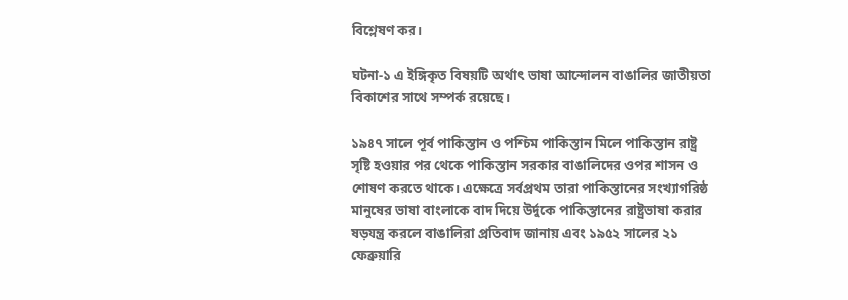বিশ্লেষণ কর।

ঘটনা-১ এ ইঙ্গিকৃত বিষয়টি অর্থাৎ ভাষা আন্দোলন বাঙালির জাতীয়তা বিকাশের সাথে সম্পর্ক রয়েছে।

১৯৪৭ সালে পূর্ব পাকিস্তান ও পশ্চিম পাকিস্তান মিলে পাকিস্তান রাষ্ট্র সৃষ্টি হওয়ার পর থেকে পাকিস্তান সরকার বাঙালিদের ওপর শাসন ও শোষণ করতে থাকে। এক্ষেত্রে সর্বপ্রথম তারা পাকিস্তানের সংখ্যাগরিষ্ঠ মানুষের ভাষা বাংলাকে বাদ দিয়ে উর্দুকে পাকিস্তানের রাষ্ট্রভাষা করার ষড়যন্ত্র করলে বাঙালিরা প্রতিবাদ জানায় এবং ১৯৫২ সালের ২১ ফেব্রুয়ারি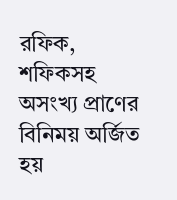রফিক, শফিকসহ অসংখ্য প্রাণের বিনিময় অর্জিত হয়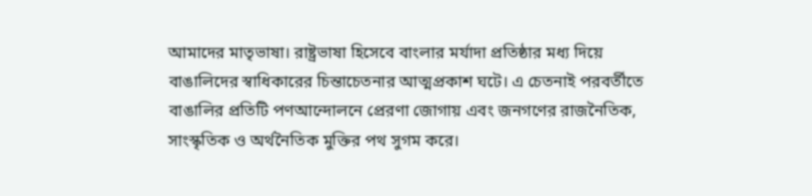আমাদের মাতৃভাষা। রাষ্ট্রভাষা হিসেবে বাংলার মর্যাদা প্রতিষ্ঠার মধ্য দিয়ে বাঙালিদের স্বাধিকারের চিন্তাচেতনার আত্মপ্রকাশ ঘটে। এ চেতনাই পরবর্তীতে বাঙালির প্রতিটি পণআন্দোলনে প্রেরণা জোগায় এবং জনগণের রাজনৈতিক, সাংস্কৃতিক ও অর্থনৈতিক মুক্তির পথ সুগম করে।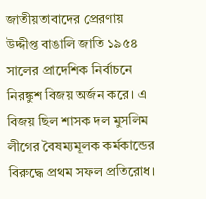জাতীয়তাবাদের প্রেরণায় উদ্দীপ্ত বাঙালি জাতি ১৯৫৪ সালের প্রাদেশিক নির্বাচনে নিরঙ্কুশ বিজয় অর্জন করে। এ বিজয় ছিল শাসক দল মুসলিম লীগের বৈষম্যমূলক কর্মকান্ডের বিরুদ্ধে প্রথম সফল প্রতিরোধ।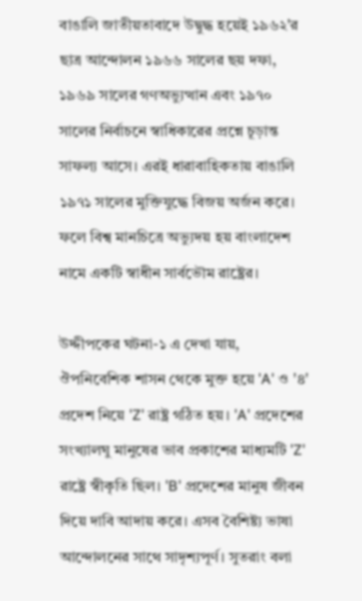বাঙালি জাতীয়তাবাদে উদ্বুদ্ধ হয়েই ১৯৬২'র ছাত্র আন্দোলন ১৯৬৬ সালের ছয় দফা, ১৯৬৯ সালের গণঅভ্যুত্থান এবং ১৯৭০ সালের নির্বাচনে স্বাধিকারের প্রশ্নে চূড়ান্ত সাফল্য আসে। এরই ধারাবাহিকতায় বাঙালি ১৯৭১ সালের মুক্তিযুদ্ধে বিজয় অর্জন করে। ফলে বিশ্ব মানচিত্রে অভ্যুদয় হয় বাংলাদেশ নামে একটি স্বাধীন সার্বভৌম রাষ্ট্রের।

উদ্দীপকের ঘটনা-১ এ দেখা যায়, ঔপনিবেশিক শাসন থেকে মুক্ত হয়ে 'A' ও '৪' প্রদেশ নিয়ে 'Z' রাষ্ট্র গঠিত হয়। 'A' প্রদেশের সংখ্যালঘু মানুষের ভাব প্রকাশের মাধ্যমটি 'Z' রাষ্ট্রে স্বীকৃতি ছিল। 'B' প্রদেশের মানুষ জীবন দিয়ে দাবি আদায় করে। এসব বৈশিষ্ট্য ভাষা আন্দোলনের সাথে সাদৃশ্যপূর্ণ। সুতরাং বলা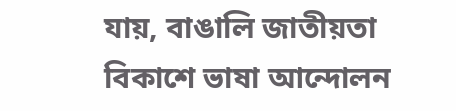যায়, বাঙালি জাতীয়তা বিকাশে ভাষা আন্দোলন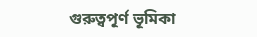গুরুত্বপূর্ণ ভূমিকা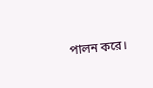পালন করে।